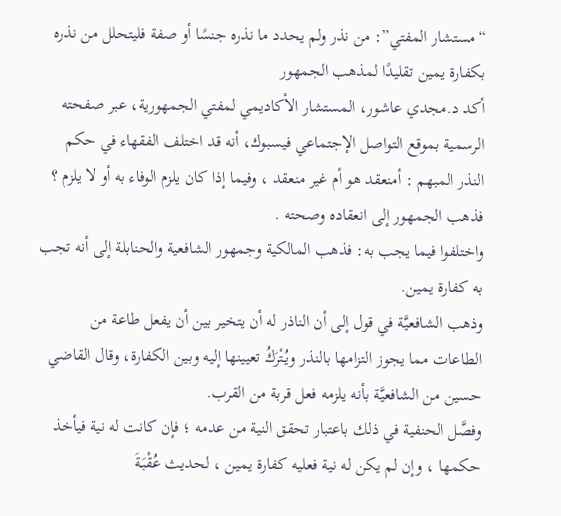“مستشار المفتي”: من نذر ولم يحدد ما نذره جنسًا أو صفة فليتحلل من نذره بكفارة يمين تقليدًا لمذهب الجمهور
أكد د.مجدي عاشور، المستشار الأكاديمي لمفتي الجمهورية، عبر صفحته الرسمية بموقع التواصل الإجتماعي فيسبوك، أنه قد اختلف الفقهاء في حكم النذر المبهم : أمنعقد هو أم غير منعقد ، وفيما إذا كان يلزم الوفاء به أو لا يلزم ؟
فذهب الجمهور إلى انعقاده وصحته .
واختلفوا فيما يجب به: فذهب المالكية وجمهور الشافعية والحنابلة إلى أنه تجب به كفارة يمين.
وذهب الشافعيَّة في قول إلى أن الناذر له أن يتخير بين أن يفعل طاعة من الطاعات مما يجوز التزامها بالنذر ويُتْرَكُ تعيينها إليه وبين الكفارة، وقال القاضي حسين من الشافعيَّة بأنه يلزمه فعل قربة من القرب.
وفصَّل الحنفية في ذلك باعتبار تحقق النية من عدمه ؛ فإن كانت له نية فيأخذ حكمها ، وإن لم يكن له نية فعليه كفارة يمين ، لحديث عُقْبَةَ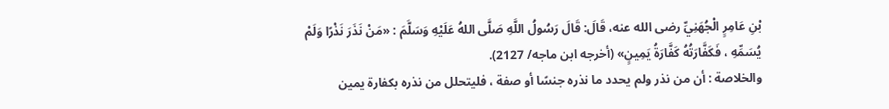بْنِ عَامِرٍ الْجُهَنِيِّ رضى الله عنه، قَالَ: قَالَ رَسُولُ اللَّهِ صَلَّى اللهُ عَلَيْهِ وَسَلَّمَ : «مَنْ نَذَرَ نَذْرًا وَلَمْ يُسَمِّهِ ، فَكَفَّارَتُهُ كَفَّارَةُ يَمِينٍ» (أخرجه ابن ماجه/ 2127).
والخلاصة : أن من نذر ولم يحدد ما نذره جنسًا أو صفة ، فليتحلل من نذره بكفارة يمين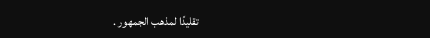تقليدًا لمذهب الجمهور .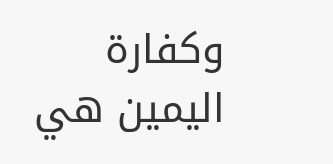وكفارة اليمين هي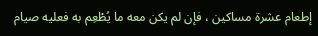إطعام عشرة مساكين ، فإن لم يكن معه ما يُطْعِم به فعليه صيام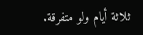ثلاثة أيام ولو متفرقة.